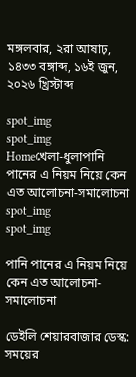মঙ্গলবার, ২রা আষাঢ়, ১৪৩৩ বঙ্গাব্দ, ১৬ই জুন, ২০২৬ খ্রিস্টাব্দ

spot_img
spot_img
Homeখেলা-ধুলাপানি পানের এ নিয়ম নিয়ে কেন এত আলোচনা-সমালোচনা
spot_img
spot_img

পানি পানের এ নিয়ম নিয়ে কেন এত আলোচনা-সমালোচনা

ডেইলি শেয়ারবাজার ডেস্ক: সময়ের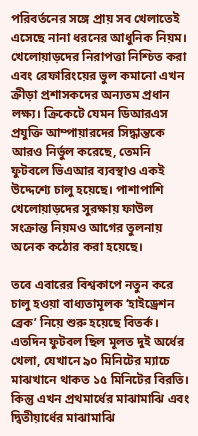পরিবর্তনের সঙ্গে প্রায় সব খেলাতেই এসেছে নানা ধরনের আধুনিক নিয়ম। খেলোয়াড়দের নিরাপত্তা নিশ্চিত করা এবং রেফারিংয়ের ভুল কমানো এখন ক্রীড়া প্রশাসকদের অন্যতম প্রধান লক্ষ্য। ক্রিকেটে যেমন ডিআরএস প্রযুক্তি আম্পায়ারদের সিদ্ধান্তকে আরও নির্ভুল করেছে, তেমনি ফুটবলে ভিএআর ব্যবস্থাও একই উদ্দেশ্যে চালু হয়েছে। পাশাপাশি খেলোয়াড়দের সুরক্ষায় ফাউল সংক্রান্ত নিয়মও আগের তুলনায় অনেক কঠোর করা হয়েছে।

তবে এবারের বিশ্বকাপে নতুন করে চালু হওয়া বাধ্যতামূলক ‘হাইড্রেশন ব্রেক’ নিয়ে শুরু হয়েছে বিতর্ক। এতদিন ফুটবল ছিল মূলত দুই অর্ধের খেলা, যেখানে ৯০ মিনিটের ম্যাচে মাঝখানে থাকত ১৫ মিনিটের বিরতি। কিন্তু এখন প্রথমার্ধের মাঝামাঝি এবং দ্বিতীয়ার্ধের মাঝামাঝি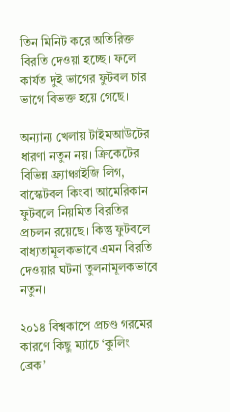তিন মিনিট করে অতিরিক্ত বিরতি দেওয়া হচ্ছে। ফলে কার্যত দুই ভাগের ফুটবল চার ভাগে বিভক্ত হয়ে গেছে।

অন্যান্য খেলায় টাইমআউটের ধারণা নতুন নয়। ক্রিকেটের বিভিন্ন ফ্র্যাঞ্চাইজি লিগ, বাস্কেটবল কিংবা আমেরিকান ফুটবলে নিয়মিত বিরতির প্রচলন রয়েছে। কিন্তু ফুটবলে বাধ্যতামূলকভাবে এমন বিরতি দেওয়ার ঘটনা তুলনামূলকভাবে নতুন।

২০১৪ বিশ্বকাপে প্রচণ্ড গরমের কারণে কিছু ম্যাচে ‘কুলিং ব্রেক’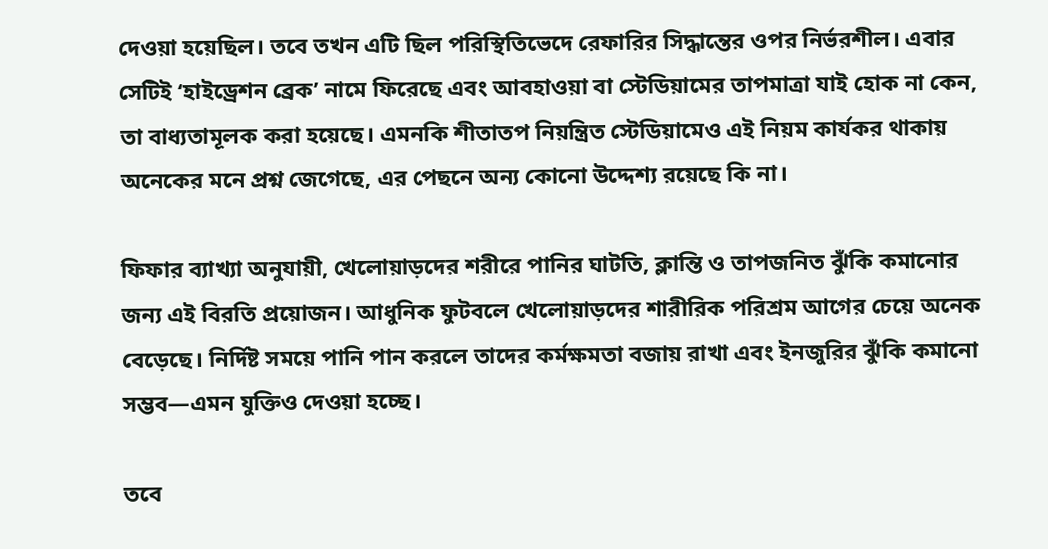দেওয়া হয়েছিল। তবে তখন এটি ছিল পরিস্থিতিভেদে রেফারির সিদ্ধান্তের ওপর নির্ভরশীল। এবার সেটিই ‘হাইড্রেশন ব্রেক’ নামে ফিরেছে এবং আবহাওয়া বা স্টেডিয়ামের তাপমাত্রা যাই হোক না কেন, তা বাধ্যতামূলক করা হয়েছে। এমনকি শীতাতপ নিয়ন্ত্রিত স্টেডিয়ামেও এই নিয়ম কার্যকর থাকায় অনেকের মনে প্রশ্ন জেগেছে, এর পেছনে অন্য কোনো উদ্দেশ্য রয়েছে কি না।

ফিফার ব্যাখ্যা অনুযায়ী, খেলোয়াড়দের শরীরে পানির ঘাটতি, ক্লান্তি ও তাপজনিত ঝুঁকি কমানোর জন্য এই বিরতি প্রয়োজন। আধুনিক ফুটবলে খেলোয়াড়দের শারীরিক পরিশ্রম আগের চেয়ে অনেক বেড়েছে। নির্দিষ্ট সময়ে পানি পান করলে তাদের কর্মক্ষমতা বজায় রাখা এবং ইনজুরির ঝুঁকি কমানো সম্ভব—এমন যুক্তিও দেওয়া হচ্ছে।

তবে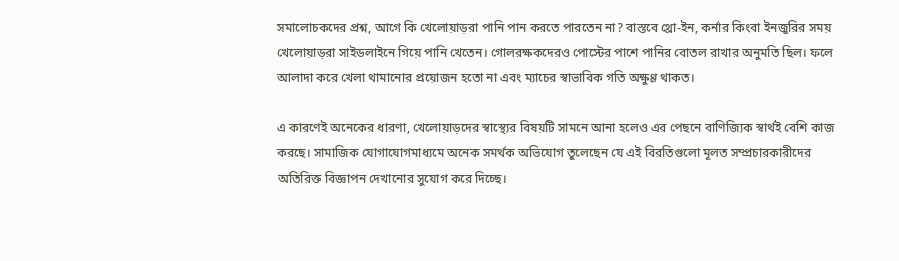সমালোচকদের প্রশ্ন, আগে কি খেলোয়াড়রা পানি পান করতে পারতেন না? বাস্তবে থ্রো-ইন, কর্নার কিংবা ইনজুরির সময় খেলোয়াড়রা সাইডলাইনে গিয়ে পানি খেতেন। গোলরক্ষকদেরও পোস্টের পাশে পানির বোতল রাখার অনুমতি ছিল। ফলে আলাদা করে খেলা থামানোর প্রয়োজন হতো না এবং ম্যাচের স্বাভাবিক গতি অক্ষুণ্ণ থাকত।

এ কারণেই অনেকের ধারণা, খেলোয়াড়দের স্বাস্থ্যের বিষয়টি সামনে আনা হলেও এর পেছনে বাণিজ্যিক স্বার্থই বেশি কাজ করছে। সামাজিক যোগাযোগমাধ্যমে অনেক সমর্থক অভিযোগ তুলেছেন যে এই বিরতিগুলো মূলত সম্প্রচারকারীদের অতিরিক্ত বিজ্ঞাপন দেখানোর সুযোগ করে দিচ্ছে।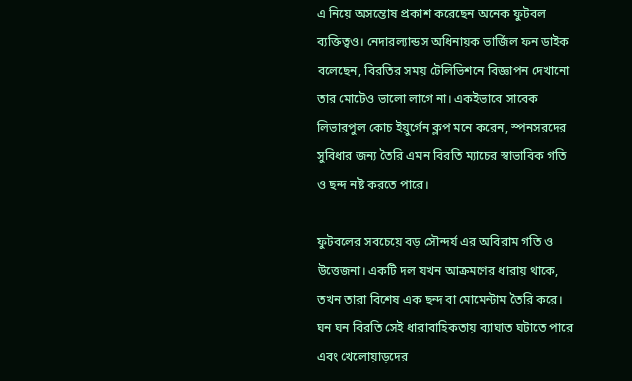এ নিয়ে অসন্তোষ প্রকাশ করেছেন অনেক ফুটবল ব্যক্তিত্বও। নেদারল্যান্ডস অধিনায়ক ভার্জিল ফন ডাইক বলেছেন, বিরতির সময় টেলিভিশনে বিজ্ঞাপন দেখানো তার মোটেও ভালো লাগে না। একইভাবে সাবেক লিভারপুল কোচ ইয়ুর্গেন ক্লপ মনে করেন, স্পনসরদের সুবিধার জন্য তৈরি এমন বিরতি ম্যাচের স্বাভাবিক গতি ও ছন্দ নষ্ট করতে পারে।

ফুটবলের সবচেয়ে বড় সৌন্দর্য এর অবিরাম গতি ও উত্তেজনা। একটি দল যখন আক্রমণের ধারায় থাকে, তখন তারা বিশেষ এক ছন্দ বা মোমেন্টাম তৈরি করে। ঘন ঘন বিরতি সেই ধারাবাহিকতায় ব্যাঘাত ঘটাতে পারে এবং খেলোয়াড়দের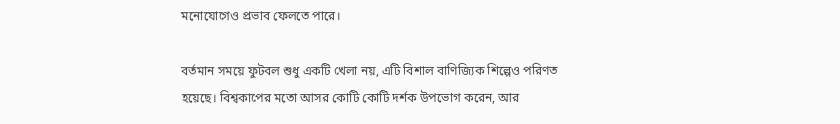মনোযোগেও প্রভাব ফেলতে পারে।

বর্তমান সময়ে ফুটবল শুধু একটি খেলা নয়, এটি বিশাল বাণিজ্যিক শিল্পেও পরিণত হয়েছে। বিশ্বকাপের মতো আসর কোটি কোটি দর্শক উপভোগ করেন, আর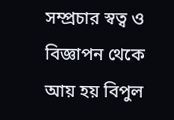সম্প্রচার স্বত্ব ও বিজ্ঞাপন থেকে আয় হয় বিপুল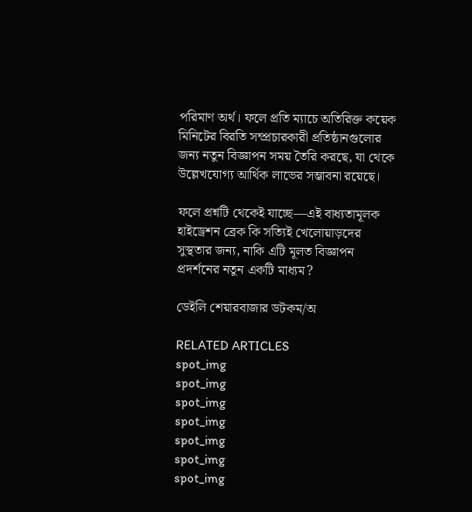পরিমাণ অর্থ। ফলে প্রতি ম্যাচে অতিরিক্ত কয়েক মিনিটের বিরতি সম্প্রচারকারী প্রতিষ্ঠানগুলোর জন্য নতুন বিজ্ঞাপন সময় তৈরি করছে, যা থেকে উল্লেখযোগ্য আর্থিক লাভের সম্ভাবনা রয়েছে।

ফলে প্রশ্নটি থেকেই যাচ্ছে—এই বাধ্যতামূলক হাইড্রেশন ব্রেক কি সত্যিই খেলোয়াড়দের সুস্থতার জন্য, নাকি এটি মূলত বিজ্ঞাপন প্রদর্শনের নতুন একটি মাধ্যম?

ডেইলি শেয়ারবাজার ডটকম/অ

RELATED ARTICLES
spot_img
spot_img
spot_img
spot_img
spot_img
spot_img
spot_img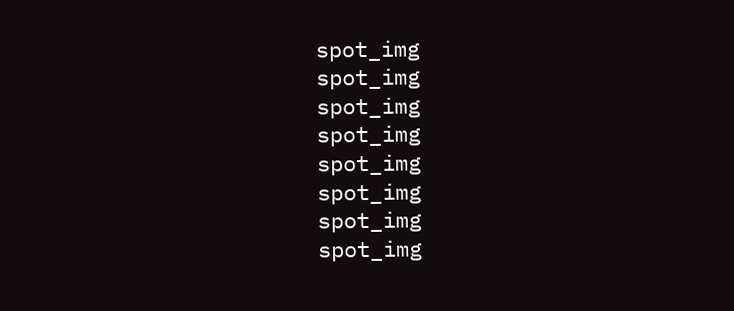spot_img
spot_img
spot_img
spot_img
spot_img
spot_img
spot_img
spot_img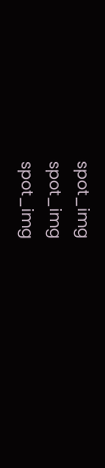spot_img
spot_img
spot_img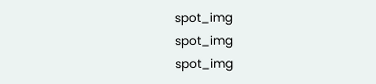spot_img
spot_img
spot_img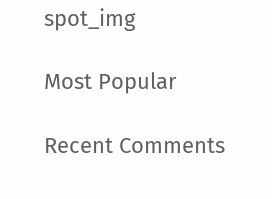spot_img

Most Popular

Recent Comments